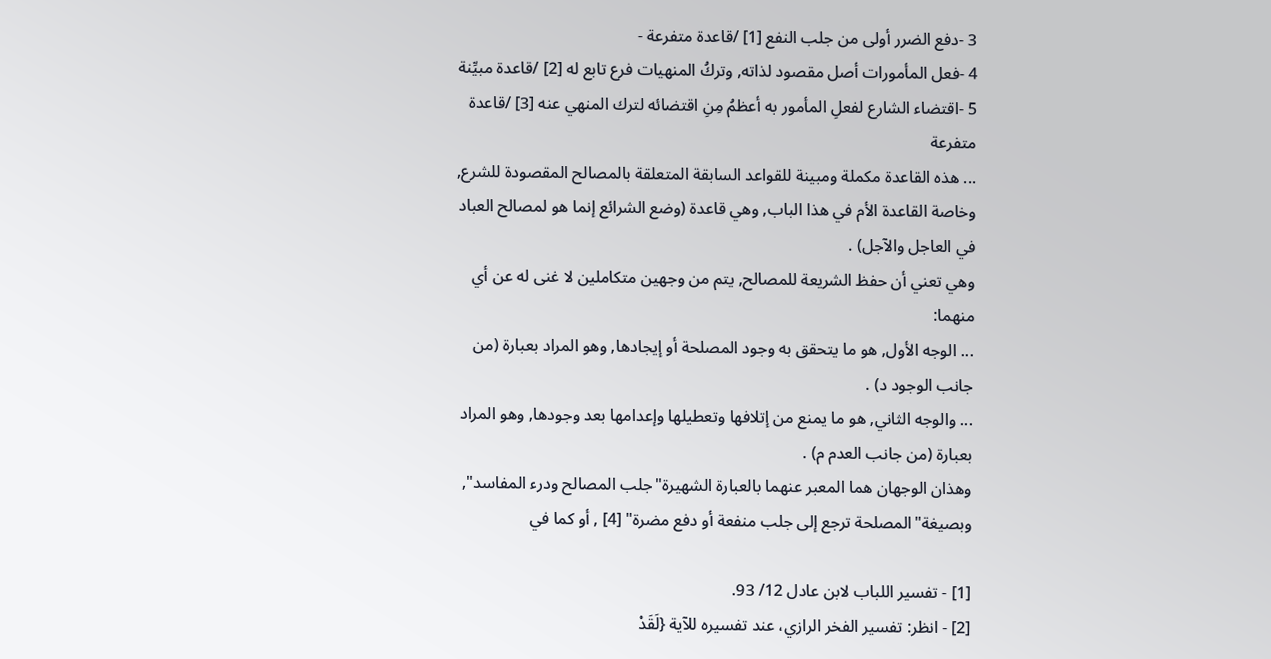3 -دفع الضرر أولى من جلب النفع [1] /قاعدة متفرعة -
4 -فعل المأمورات أصل مقصود لذاته, وتركُ المنهيات فرع تابع له [2] /قاعدة مبيِّنة
5 -اقتضاء الشارع لفعلِ المأمور به أعظمُ مِنِ اقتضائه لترك المنهي عنه [3] /قاعدة متفرعة
... هذه القاعدة مكملة ومبينة للقواعد السابقة المتعلقة بالمصالح المقصودة للشرع, وخاصة القاعدة الأم في هذا الباب, وهي قاعدة (وضع الشرائع إنما هو لمصالح العباد في العاجل والآجل) .
وهي تعني أن حفظ الشريعة للمصالح, يتم من وجهين متكاملين لا غنى له عن أي منهما:
... الوجه الأول, هو ما يتحقق به وجود المصلحة أو إيجادها, وهو المراد بعبارة (من جانب الوجود د) .
... والوجه الثاني, هو ما يمنع من إتلافها وتعطيلها وإعدامها بعد وجودها, وهو المراد بعبارة (من جانب العدم م) .
وهذان الوجهان هما المعبر عنهما بالعبارة الشهيرة"جلب المصالح ودرء المفاسد", وبصيغة"المصلحة ترجع إلى جلب منفعة أو دفع مضرة" [4] , أو كما في

[1] - تفسير اللباب لابن عادل 12/ 93.
[2] - انظر: تفسير الفخر الرازي، عند تفسيره للآية {لَقَدْ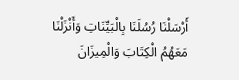أَرْسَلْنَا رُسُلَنَا بِالْبَيِّنَاتِ وَأَنْزَلْنَا مَعَهُمُ الْكِتَابَ وَالْمِيزَانَ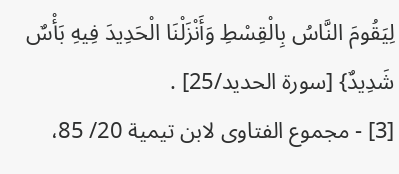لِيَقُومَ النَّاسُ بِالْقِسْطِ وَأَنْزَلْنَا الْحَدِيدَ فِيهِ بَأْسٌ شَدِيدٌ} [سورة الحديد/25] .
[3] - مجموع الفتاوى لابن تيمية 20/ 85،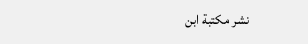نشر مكتبة ابن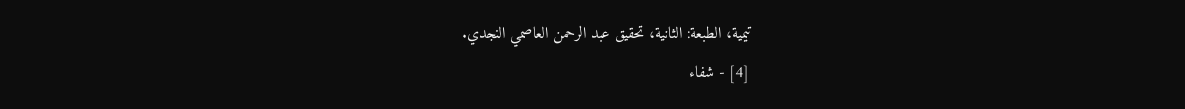تيمية، الطبعة: الثانية، تحقيق عبد الرحمن العاصمي النجدي.
[4] - شفاء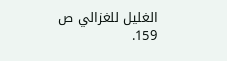الغليل للغزالي ص 159.